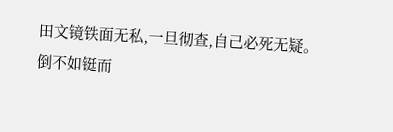田文镜铁面无私,一旦彻查,自己必死无疑。
倒不如铤而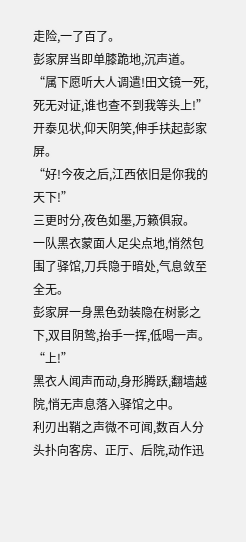走险,一了百了。
彭家屏当即单膝跪地,沉声道。
“属下愿听大人调遣!田文镜一死,死无对证,谁也查不到我等头上!”
开泰见状,仰天阴笑,伸手扶起彭家屏。
“好!今夜之后,江西依旧是你我的天下!”
三更时分,夜色如墨,万籁俱寂。
一队黑衣蒙面人足尖点地,悄然包围了驿馆,刀兵隐于暗处,气息敛至全无。
彭家屏一身黑色劲装隐在树影之下,双目阴鸷,抬手一挥,低喝一声。
“上!”
黑衣人闻声而动,身形腾跃,翻墙越院,悄无声息落入驿馆之中。
利刃出鞘之声微不可闻,数百人分头扑向客房、正厅、后院,动作迅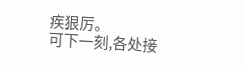疾狠厉。
可下一刻,各处接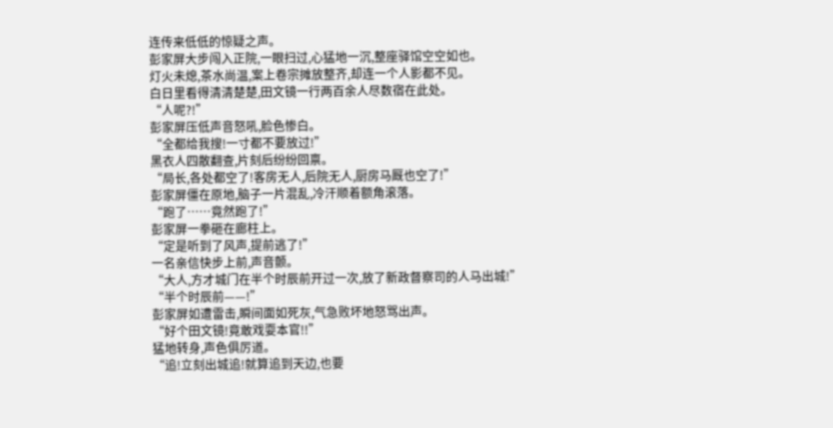连传来低低的惊疑之声。
彭家屏大步闯入正院,一眼扫过,心猛地一沉,整座驿馆空空如也。
灯火未熄,茶水尚温,案上卷宗摊放整齐,却连一个人影都不见。
白日里看得清清楚楚,田文镜一行两百余人尽数宿在此处。
“人呢?!”
彭家屏压低声音怒吼,脸色惨白。
“全都给我搜!一寸都不要放过!”
黑衣人四散翻查,片刻后纷纷回禀。
“局长,各处都空了!客房无人,后院无人,厨房马厩也空了!”
彭家屏僵在原地,脑子一片混乱,冷汗顺着额角滚落。
“跑了……竟然跑了!”
彭家屏一拳砸在廊柱上。
“定是听到了风声,提前逃了!”
一名亲信快步上前,声音颤。
“大人,方才城门在半个时辰前开过一次,放了新政督察司的人马出城!”
“半个时辰前——!”
彭家屏如遭雷击,瞬间面如死灰,气急败坏地怒骂出声。
“好个田文镜!竟敢戏耍本官!!”
猛地转身,声色俱厉道。
“追!立刻出城追!就算追到天边,也要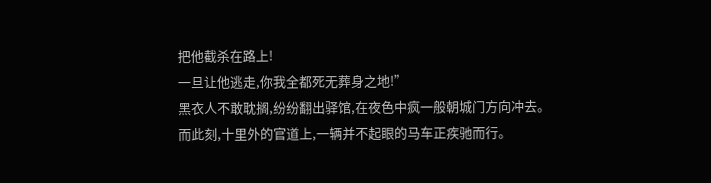把他截杀在路上!
一旦让他逃走,你我全都死无葬身之地!”
黑衣人不敢耽搁,纷纷翻出驿馆,在夜色中疯一般朝城门方向冲去。
而此刻,十里外的官道上,一辆并不起眼的马车正疾驰而行。